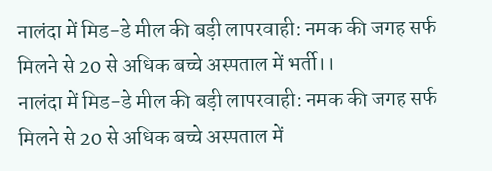नालंदा में मिड-डे मील की बड़ी लापरवाही: नमक की जगह सर्फ मिलने से 20 से अधिक बच्चे अस्पताल में भर्ती।।
नालंदा में मिड-डे मील की बड़ी लापरवाही: नमक की जगह सर्फ मिलने से 20 से अधिक बच्चे अस्पताल में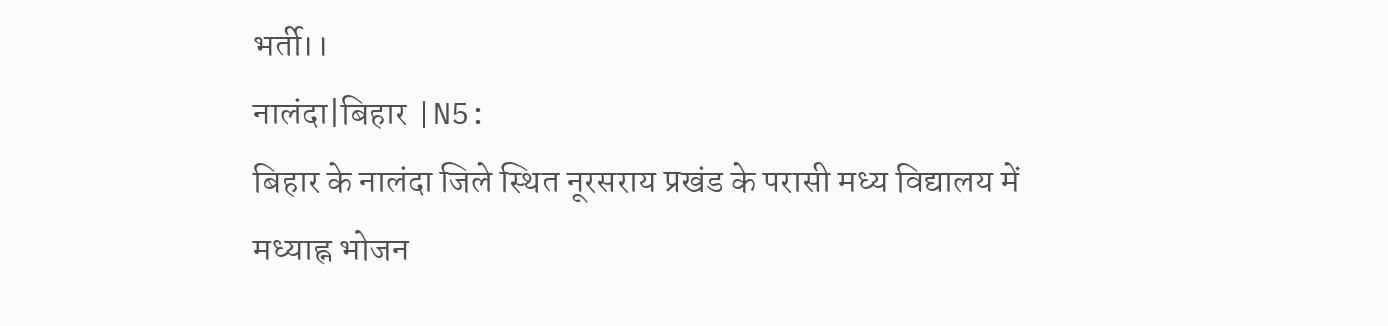भर्ती।।
नालंदा|बिहार |N5:
बिहार के नालंदा जिले स्थित नूरसराय प्रखंड के परासी मध्य विद्यालय में मध्याह्न भोजन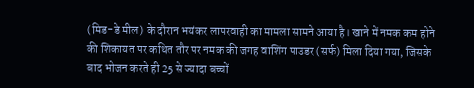(मिड-डे मील) के दौरान भयंकर लापरवाही का मामला सामने आया है। खाने में नमक कम होने की शिकायत पर कथित तौर पर नमक की जगह वाशिंग पाउडर (सर्फ) मिला दिया गया, जिसके बाद भोजन करते ही 25 से ज्यादा बच्चों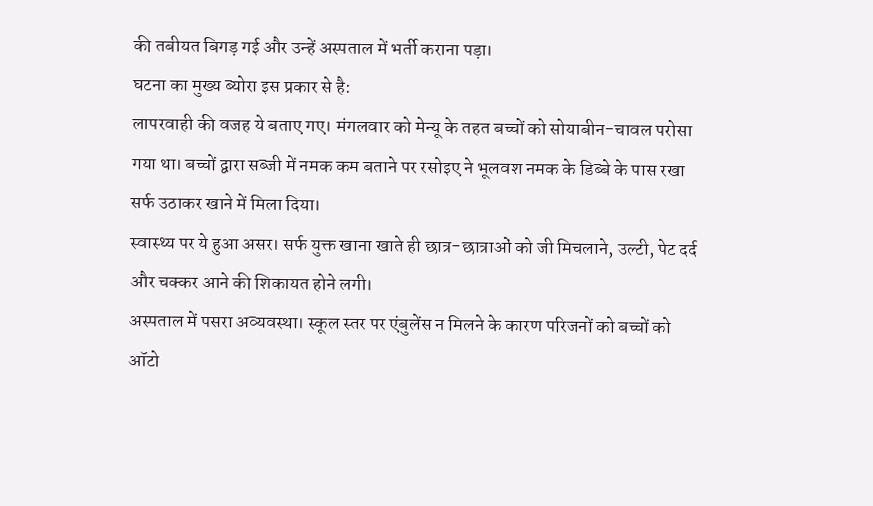की तबीयत बिगड़ गई और उन्हें अस्पताल में भर्ती कराना पड़ा।
घटना का मुख्य ब्योरा इस प्रकार से है:
लापरवाही की वजह ये बताए गए। मंगलवार को मेन्यू के तहत बच्चों को सोयाबीन-चावल परोसा गया था। बच्चों द्वारा सब्जी में नमक कम बताने पर रसोइए ने भूलवश नमक के डिब्बे के पास रखा सर्फ उठाकर खाने में मिला दिया।
स्वास्थ्य पर ये हुआ असर। सर्फ युक्त खाना खाते ही छात्र-छात्राओं को जी मिचलाने, उल्टी, पेट दर्द और चक्कर आने की शिकायत होने लगी।
अस्पताल में पसरा अव्यवस्था। स्कूल स्तर पर एंबुलेंस न मिलने के कारण परिजनों को बच्चों को ऑटो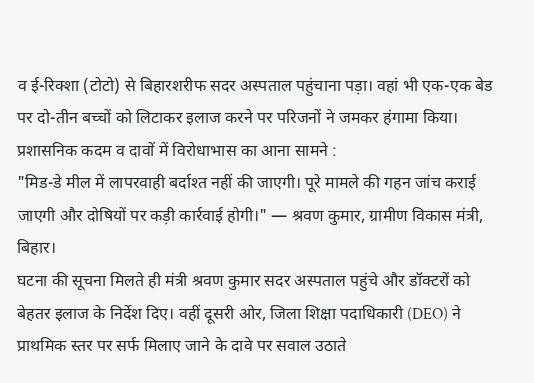व ई-रिक्शा (टोटो) से बिहारशरीफ सदर अस्पताल पहुंचाना पड़ा। वहां भी एक-एक बेड पर दो-तीन बच्चों को लिटाकर इलाज करने पर परिजनों ने जमकर हंगामा किया।
प्रशासनिक कदम व दावों में विरोधाभास का आना सामने :
"मिड-डे मील में लापरवाही बर्दाश्त नहीं की जाएगी। पूरे मामले की गहन जांच कराई जाएगी और दोषियों पर कड़ी कार्रवाई होगी।" — श्रवण कुमार, ग्रामीण विकास मंत्री, बिहार।
घटना की सूचना मिलते ही मंत्री श्रवण कुमार सदर अस्पताल पहुंचे और डॉक्टरों को बेहतर इलाज के निर्देश दिए। वहीं दूसरी ओर, जिला शिक्षा पदाधिकारी (DEO) ने प्राथमिक स्तर पर सर्फ मिलाए जाने के दावे पर सवाल उठाते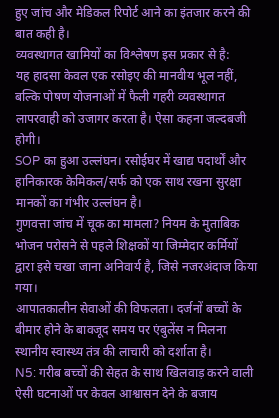हुए जांच और मेडिकल रिपोर्ट आने का इंतजार करने की बात कही है।
व्यवस्थागत खामियों का विश्लेषण इस प्रकार से है:
यह हादसा केवल एक रसोइए की मानवीय भूल नहीं, बल्कि पोषण योजनाओं में फैली गहरी व्यवस्थागत लापरवाही को उजागर करता है। ऐसा कहना जल्दबजी होगी।
SOP का हुआ उल्लंघन। रसोईघर में खाद्य पदार्थों और हानिकारक केमिकल/सर्फ को एक साथ रखना सुरक्षा मानकों का गंभीर उल्लंघन है।
गुणवत्ता जांच में चूक का मामला? नियम के मुताबिक भोजन परोसने से पहले शिक्षकों या जिम्मेदार कर्मियों द्वारा इसे चखा जाना अनिवार्य है, जिसे नजरअंदाज किया गया।
आपातकालीन सेवाओं की विफलता। दर्जनों बच्चों के बीमार होने के बावजूद समय पर एंबुलेंस न मिलना स्थानीय स्वास्थ्य तंत्र की लाचारी को दर्शाता है।
N5: गरीब बच्चों की सेहत के साथ खिलवाड़ करने वाली ऐसी घटनाओं पर केवल आश्वासन देने के बजाय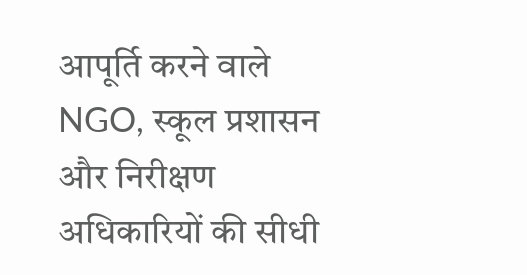आपूर्ति करने वाले NGO, स्कूल प्रशासन और निरीक्षण अधिकारियों की सीधी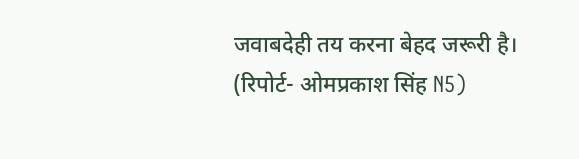जवाबदेही तय करना बेहद जरूरी है।
(रिपोर्ट- ओमप्रकाश सिंह N5)